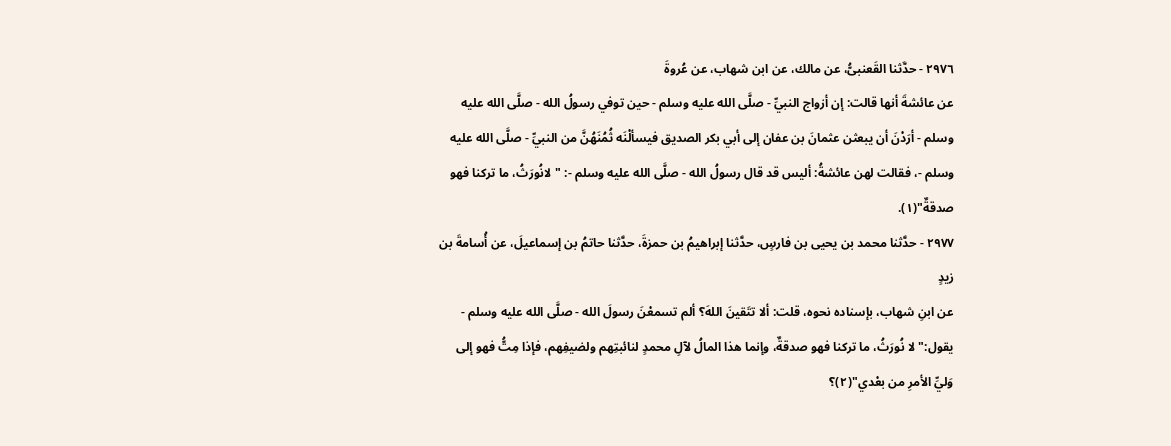٢٩٧٦ - حدَّثنا القَعنبىُّ، عن مالك، عن ابن شهاب، عن عُروةَ
عن عائشةَ أنها قالت: إن أزواج النبيِّ - صلَّى الله عليه وسلم - حين توفي رسولُ الله - صلَّى الله عليه وسلم - أرَدْنَ أن يبعثن عثمانَ بن عفان إلى أبي بكر الصديق فيسألْنَه ثُمُنَهُنَّ من النبيِّ - صلَّى الله عليه وسلم -، فقالت لهن عائشةُ: أليس قد قال رسولُ الله - صلَّى الله عليه وسلم -: "لانُورَثُ، ما تركنا فهو صدقةٌ"(١).
٢٩٧٧ - حدَّثنا محمد بن يحيى بن فارسٍ، حدَّثنا إبراهيمُ بن حمزةَ، حدَّثنا حاتمُ بن إسماعيلَ، عن أُسامةَ بن زيدٍ
عن ابنِ شهاب، بإسناده نحوه، قلت: ألا تتَقينَ اللهَ؟ ألم تسمعْنَ رسولَ الله - صلَّى الله عليه وسلم - يقول:" لا نُورَثُ، ما تركنا فهو صدقةٌ، وإنما هذا المالُ لآلِ محمدٍ لنائبتِهم ولضيفِهم، فإذا مِتُّ فهو إلى وَليِّ الأمرِ من بعْدي"(٢)؟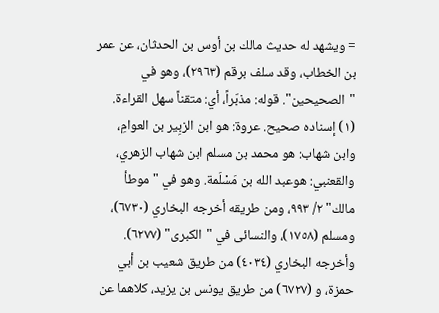= ويشهد له حديث مالك بن أوس بن الحدثان، عن عمر بن الخطاب، وقد سلف برقم (٢٩٦٣)، وهو في "الصحيحين". قوله: مذبّراً، أي: متقناً سهل القراءة. (١) إسناده صحيح. عروة: هو ابن الزبِير بن العوامِ، وابن شهاب: هو محمد بن مسلم ابن شهاب الزهري، والقعنبي: هوعبد الله بن مَسْلَمة. وهو في "موطأ مالك" ٢/ ٩٩٣، ومن طريقه أخرجه البخاري (٦٧٣٠)، ومسلم (١٧٥٨)، والنسائى في "الكبرى" (٦٢٧٧). وأخرجه البخاري (٤٠٣٤) من طريق شعيب بن أبي حمزة، و (٦٧٢٧) من طريق يونس بن يزيد، كلاهما عن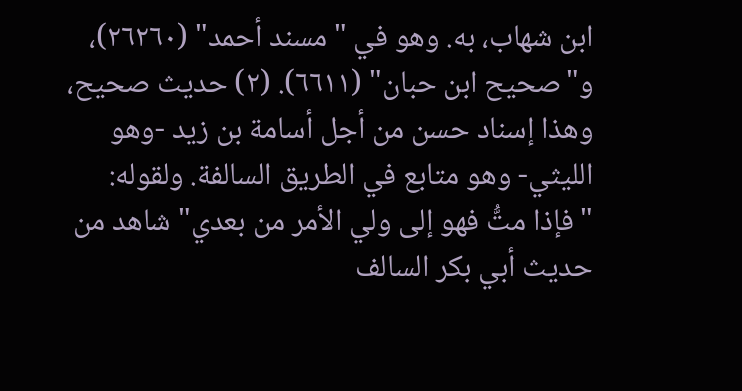ابن شهاب، به. وهو في "مسند أحمد" (٢٦٢٦٠)، و"صحيح ابن حبان" (٦٦١١). (٢) حديث صحيح، وهذا إسناد حسن من أجل أسامة بن زيد -وهو الليثي- وهو متابع في الطريق السالفة. ولقوله: "فإذا متُّ فهو إلى ولي الأمر من بعدي" شاهد من حديث أبي بكر السالف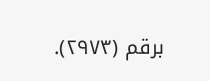برقم (٢٩٧٣).